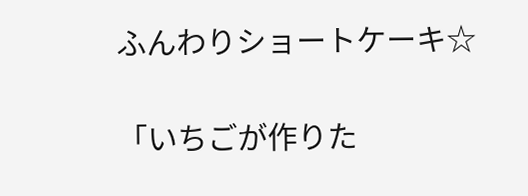ふんわりショートケーキ☆

「いちごが作りた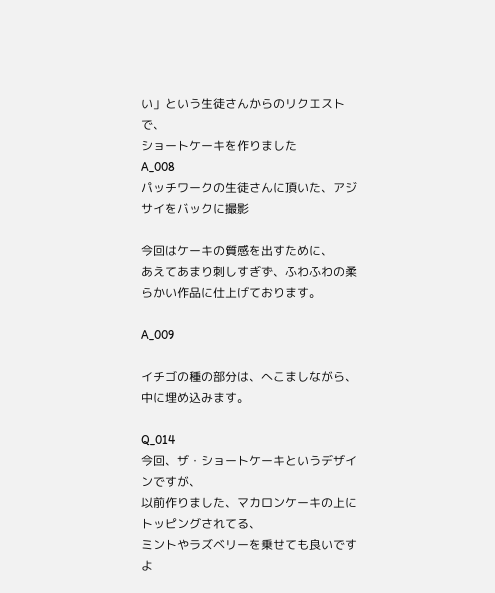い」という生徒さんからのリクエストで、
ショートケーキを作りました
A_008
パッチワークの生徒さんに頂いた、アジサイをバックに撮影

今回はケーキの質感を出すために、
あえてあまり刺しすぎず、ふわふわの柔らかい作品に仕上げております。

A_009

イチゴの種の部分は、へこましながら、中に埋め込みます。

Q_014
今回、ザ・ショートケーキというデザインですが、
以前作りました、マカロンケーキの上にトッピングされてる、
ミントやラズベリーを乗せても良いですよ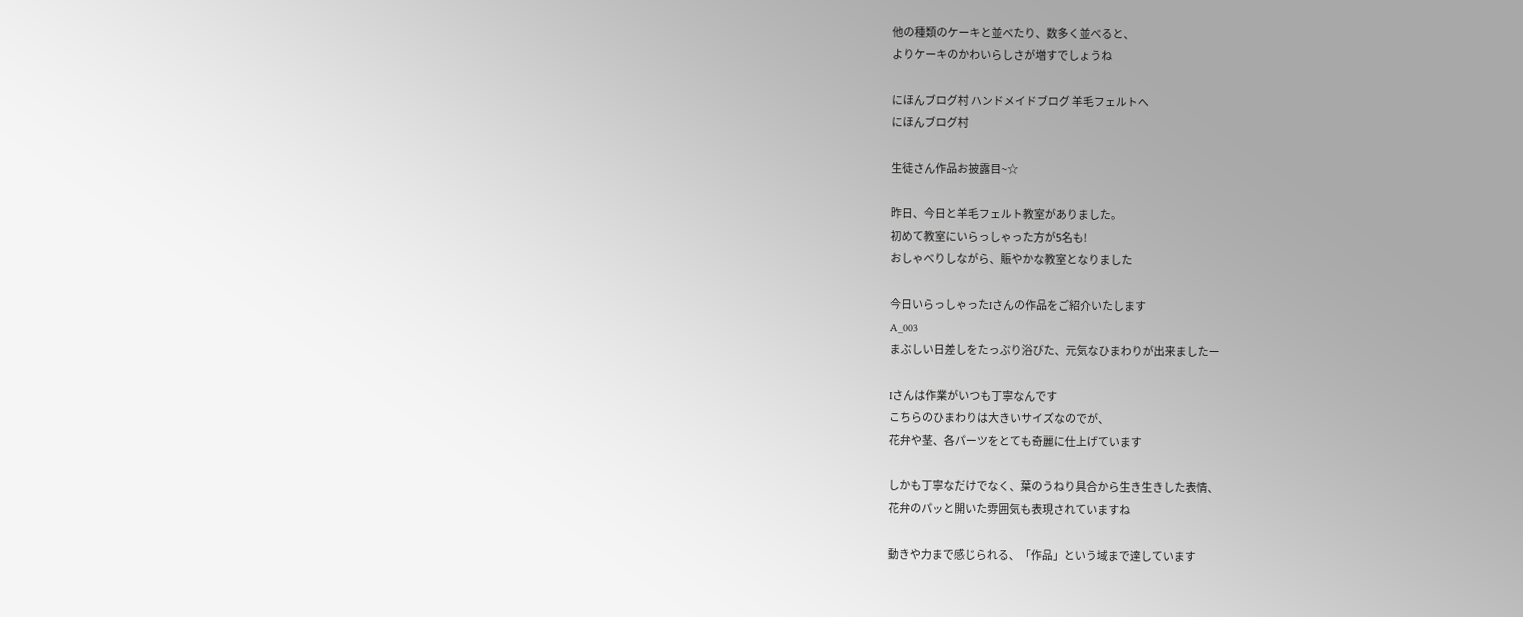他の種類のケーキと並べたり、数多く並べると、
よりケーキのかわいらしさが増すでしょうね

にほんブログ村 ハンドメイドブログ 羊毛フェルトへ
にほんブログ村

生徒さん作品お披露目~☆

昨日、今日と羊毛フェルト教室がありました。
初めて教室にいらっしゃった方が5名も!
おしゃべりしながら、賑やかな教室となりました

今日いらっしゃったIさんの作品をご紹介いたします
A_003
まぶしい日差しをたっぷり浴びた、元気なひまわりが出来ましたー

Iさんは作業がいつも丁寧なんです
こちらのひまわりは大きいサイズなのでが、
花弁や茎、各パーツをとても奇麗に仕上げています

しかも丁寧なだけでなく、葉のうねり具合から生き生きした表情、
花弁のパッと開いた雰囲気も表現されていますね

動きや力まで感じられる、「作品」という域まで達しています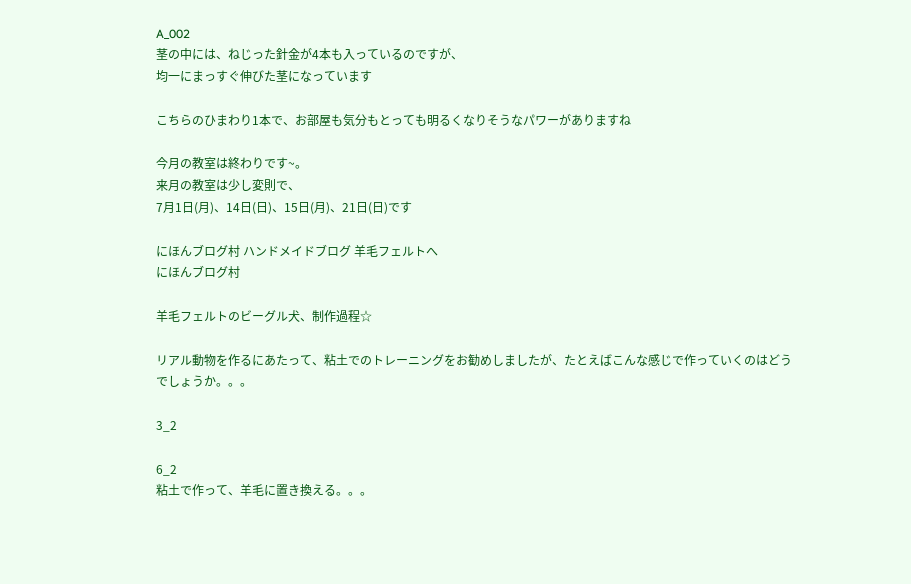A_002
茎の中には、ねじった針金が4本も入っているのですが、
均一にまっすぐ伸びた茎になっています

こちらのひまわり1本で、お部屋も気分もとっても明るくなりそうなパワーがありますね

今月の教室は終わりです~。
来月の教室は少し変則で、
7月1日(月)、14日(日)、15日(月)、21日(日)です

にほんブログ村 ハンドメイドブログ 羊毛フェルトへ
にほんブログ村

羊毛フェルトのビーグル犬、制作過程☆

リアル動物を作るにあたって、粘土でのトレーニングをお勧めしましたが、たとえばこんな感じで作っていくのはどうでしょうか。。。

3_2

6_2
粘土で作って、羊毛に置き換える。。。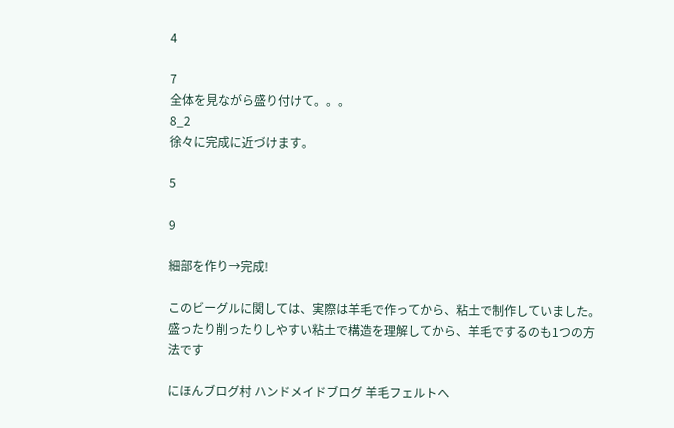4

7
全体を見ながら盛り付けて。。。
8_2
徐々に完成に近づけます。

5

9

細部を作り→完成!

このビーグルに関しては、実際は羊毛で作ってから、粘土で制作していました。
盛ったり削ったりしやすい粘土で構造を理解してから、羊毛でするのも1つの方法です

にほんブログ村 ハンドメイドブログ 羊毛フェルトへ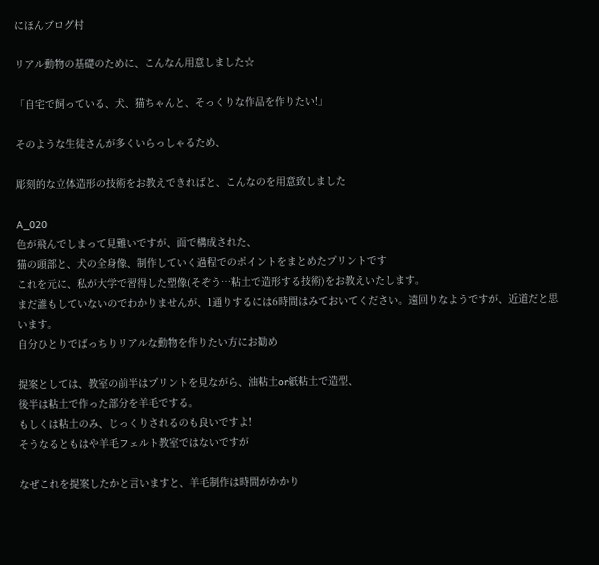にほんブログ村

リアル動物の基礎のために、こんなん用意しました☆

「自宅で飼っている、犬、猫ちゃんと、そっくりな作品を作りたい!」

そのような生徒さんが多くいらっしゃるため、

彫刻的な立体造形の技術をお教えできればと、こんなのを用意致しました

A_020
色が飛んでしまって見難いですが、面で構成された、
猫の頭部と、犬の全身像、制作していく過程でのポイントをまとめたプリントです
これを元に、私が大学で習得した塑像(そぞう…粘土で造形する技術)をお教えいたします。
まだ誰もしていないのでわかりませんが、1通りするには6時間はみておいてください。遠回りなようですが、近道だと思います。
自分ひとりでばっちりリアルな動物を作りたい方にお勧め

提案としては、教室の前半はプリントを見ながら、油粘土or紙粘土で造型、
後半は粘土で作った部分を羊毛でする。
もしくは粘土のみ、じっくりされるのも良いですよ!
そうなるともはや羊毛フェルト教室ではないですが

なぜこれを提案したかと言いますと、羊毛制作は時間がかかり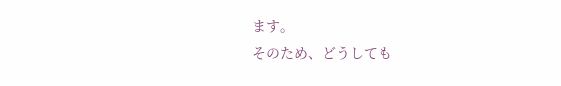ます。
そのため、どうしても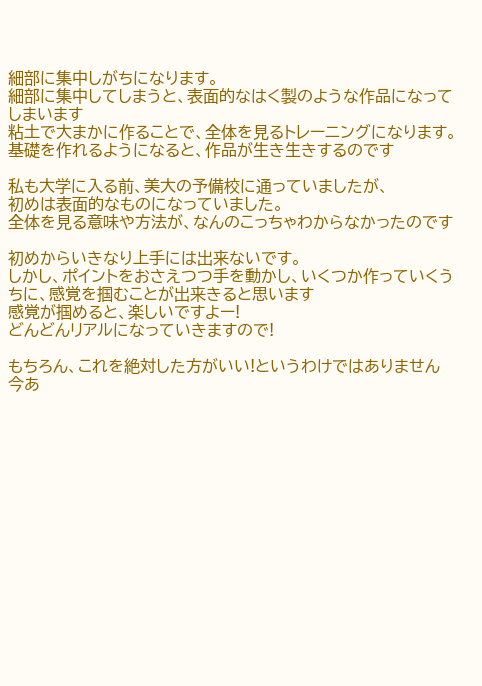細部に集中しがちになります。
細部に集中してしまうと、表面的なはく製のような作品になってしまいます
粘土で大まかに作ることで、全体を見るトレーニングになります。
基礎を作れるようになると、作品が生き生きするのです

私も大学に入る前、美大の予備校に通っていましたが、
初めは表面的なものになっていました。
全体を見る意味や方法が、なんのこっちゃわからなかったのです

初めからいきなり上手には出来ないです。
しかし、ポイントをおさえつつ手を動かし、いくつか作っていくうちに、感覚を掴むことが出来きると思います
感覚が掴めると、楽しいですよー!
どんどんリアルになっていきますので!

もちろん、これを絶対した方がいい!というわけではありません
今あ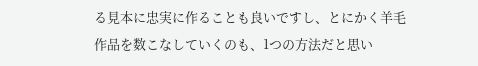る見本に忠実に作ることも良いですし、とにかく羊毛作品を数こなしていくのも、1つの方法だと思い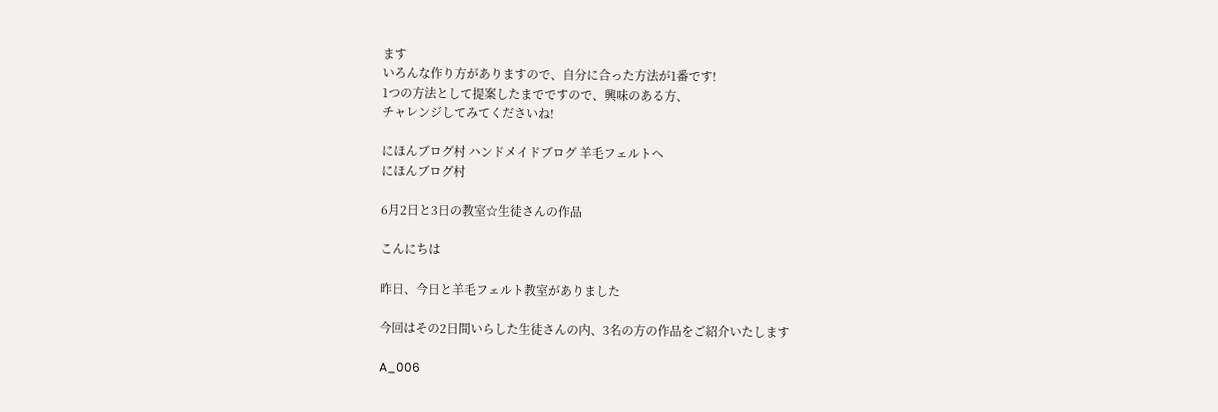ます
いろんな作り方がありますので、自分に合った方法が1番です!
1つの方法として提案したまでですので、興味のある方、
チャレンジしてみてくださいね!

にほんブログ村 ハンドメイドブログ 羊毛フェルトへ
にほんブログ村

6月2日と3日の教室☆生徒さんの作品

こんにちは

昨日、今日と羊毛フェルト教室がありました

今回はその2日間いらした生徒さんの内、3名の方の作品をご紹介いたします

A_006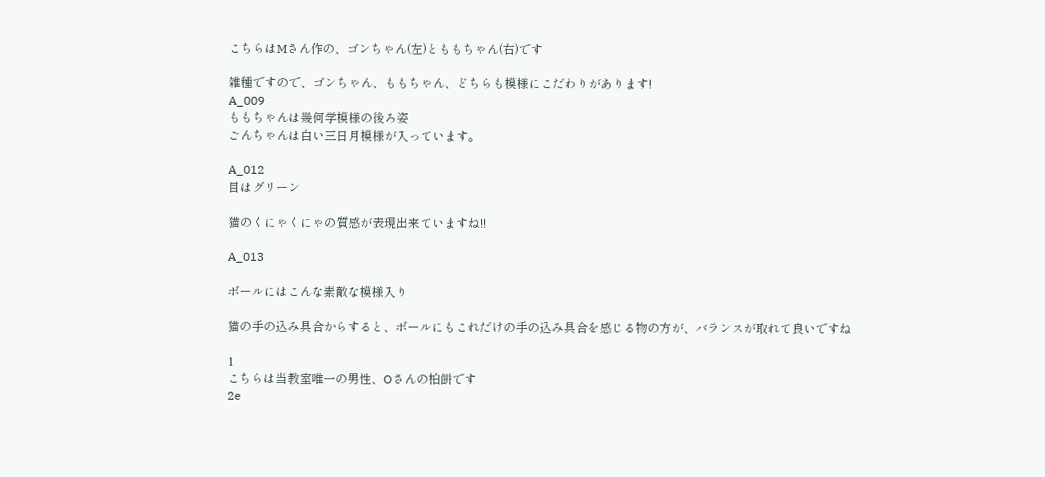こちらはMさん作の、ゴンちゃん(左)とももちゃん(右)です

雑種ですので、ゴンちゃん、ももちゃん、どちらも模様にこだわりがあります!
A_009
ももちゃんは幾何学模様の後ろ姿
ごんちゃんは白い三日月模様が入っています。

A_012
目はグリーン

猫のくにゃくにゃの質感が表現出来ていますね!!

A_013

ボールにはこんな素敵な模様入り

猫の手の込み具合からすると、ボールにもこれだけの手の込み具合を感じる物の方が、バランスが取れて良いですね

1
こちらは当教室唯一の男性、Oさんの柏餅です
2e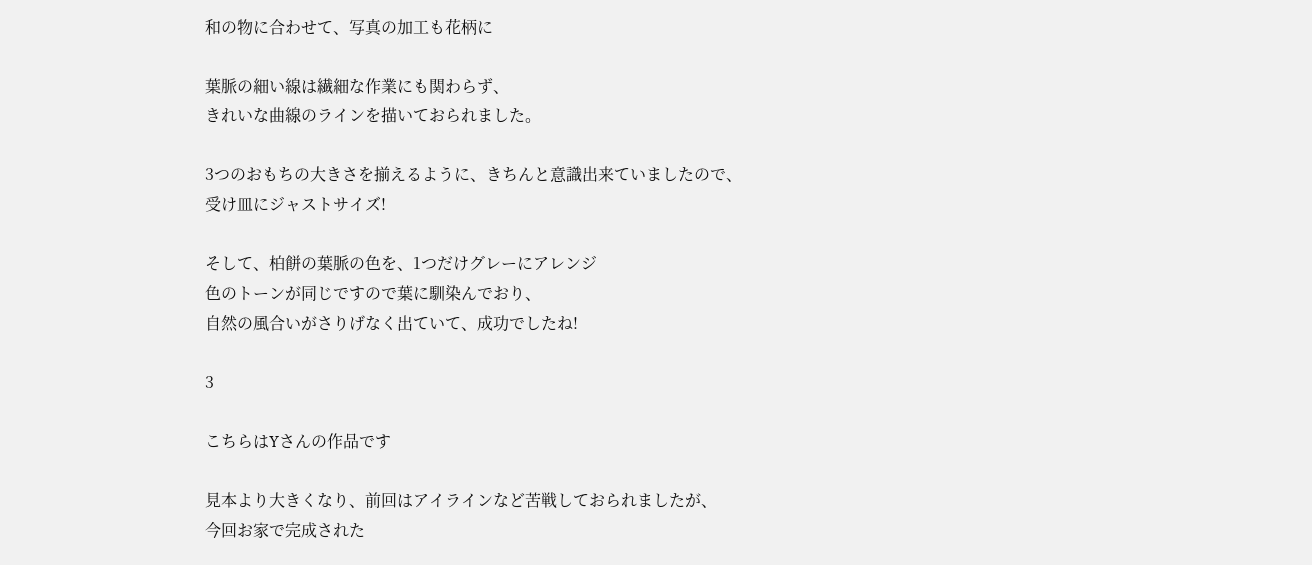和の物に合わせて、写真の加工も花柄に

葉脈の細い線は繊細な作業にも関わらず、
きれいな曲線のラインを描いておられました。

3つのおもちの大きさを揃えるように、きちんと意識出来ていましたので、
受け皿にジャストサイズ!

そして、柏餅の葉脈の色を、1つだけグレーにアレンジ
色のトーンが同じですので葉に馴染んでおり、
自然の風合いがさりげなく出ていて、成功でしたね!

3

こちらはYさんの作品です

見本より大きくなり、前回はアイラインなど苦戦しておられましたが、
今回お家で完成された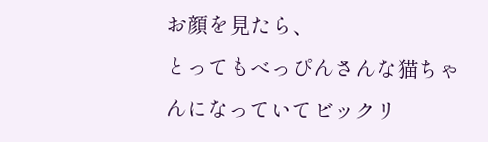お顔を見たら、
とってもべっぴんさんな猫ちゃんになっていてビックリ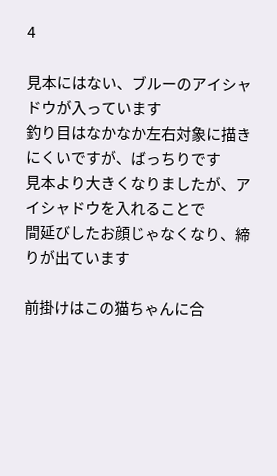4

見本にはない、ブルーのアイシャドウが入っています
釣り目はなかなか左右対象に描きにくいですが、ばっちりです
見本より大きくなりましたが、アイシャドウを入れることで
間延びしたお顔じゃなくなり、締りが出ています

前掛けはこの猫ちゃんに合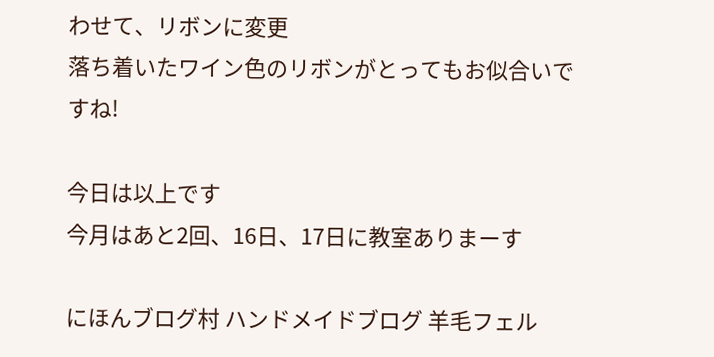わせて、リボンに変更
落ち着いたワイン色のリボンがとってもお似合いですね!

今日は以上です
今月はあと2回、16日、17日に教室ありまーす

にほんブログ村 ハンドメイドブログ 羊毛フェル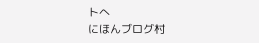トへ
にほんブログ村